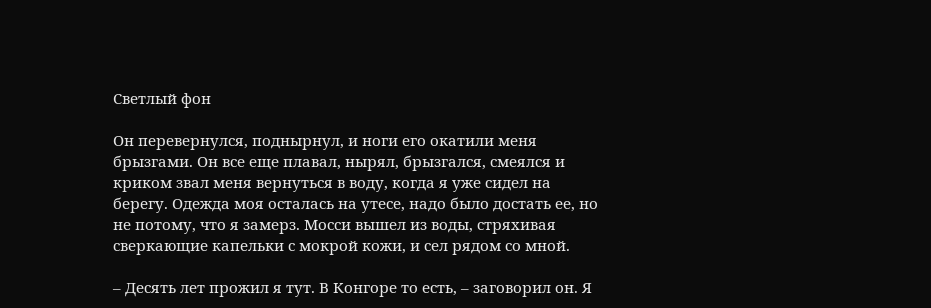Светлый фон

Он перевернулся, поднырнул, и ноги его окатили меня брызгами. Он все еще плавал, нырял, брызгался, смеялся и криком звал меня вернуться в воду, когда я уже сидел на берегу. Одежда моя осталась на утесе, надо было достать ее, но не потому, что я замерз. Мосси вышел из воды, стряхивая сверкающие капельки с мокрой кожи, и сел рядом со мной.

– Десять лет прожил я тут. В Конгоре то есть, – заговорил он. Я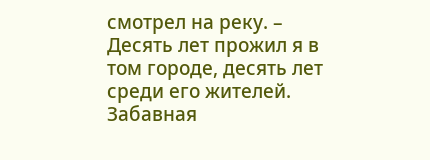смотрел на реку. – Десять лет прожил я в том городе, десять лет среди его жителей. Забавная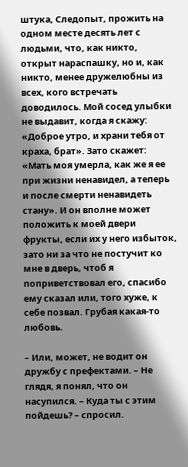штука, Следопыт, прожить на одном месте десять лет с людьми, что, как никто, открыт нараспашку, но и, как никто, менее дружелюбны из всех, кого встречать доводилось. Мой сосед улыбки не выдавит, когда я скажу: «Доброе утро, и храни тебя от краха, брат». Зато скажет: «Мать моя умерла, как же я ее при жизни ненавидел, а теперь и после смерти ненавидеть стану». И он вполне может положить к моей двери фрукты, если их у него избыток, зато ни за что не постучит ко мне в дверь, чтоб я поприветствовал его, спасибо ему сказал или, того хуже, к себе позвал. Грубая какая-то любовь.

– Или, может, не водит он дружбу с префектами. – Не глядя, я понял, что он насупился. – Куда ты с этим пойдешь? – спросил.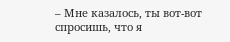– Мне казалось, ты вот-вот спросишь, что я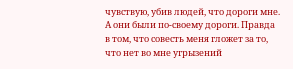чувствую, убив людей, что дороги мне. А они были по-своему дороги. Правда в том, что совесть меня гложет за то, что нет во мне угрызений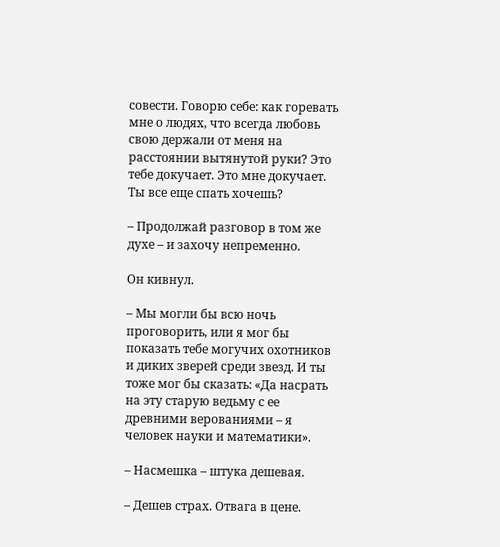совести. Говорю себе: как горевать мне о людях, что всегда любовь свою держали от меня на расстоянии вытянутой руки? Это тебе докучает. Это мне докучает. Ты все еще спать хочешь?

– Продолжай разговор в том же духе – и захочу непременно.

Он кивнул.

– Мы могли бы всю ночь проговорить, или я мог бы показать тебе могучих охотников и диких зверей среди звезд. И ты тоже мог бы сказать: «Да насрать на эту старую ведьму с ее древними верованиями – я человек науки и математики».

– Насмешка – штука дешевая.

– Дешев страх. Отвага в цене.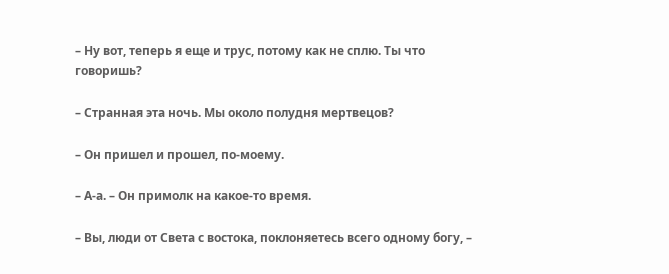– Ну вот, теперь я еще и трус, потому как не сплю. Ты что говоришь?

– Странная эта ночь. Мы около полудня мертвецов?

– Он пришел и прошел, по-моему.

– А-а. – Он примолк на какое-то время.

– Вы, люди от Света с востока, поклоняетесь всего одному богу, –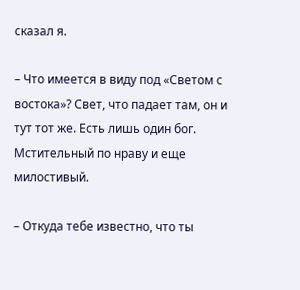сказал я.

– Что имеется в виду под «Светом с востока»? Свет, что падает там, он и тут тот же. Есть лишь один бог. Мстительный по нраву и еще милостивый.

– Откуда тебе известно, что ты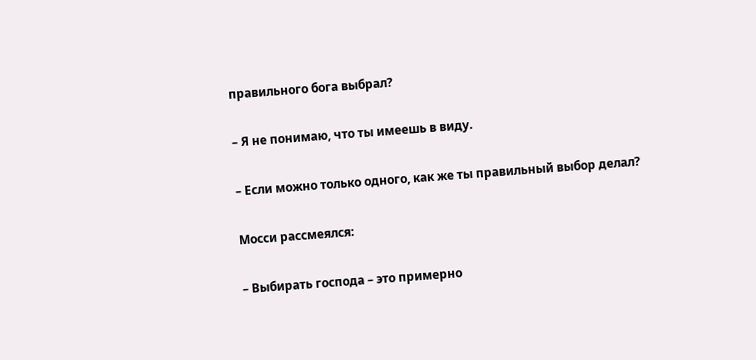правильного бога выбрал?

– Я не понимаю, что ты имеешь в виду.

– Если можно только одного, как же ты правильный выбор делал?

Мосси рассмеялся:

– Выбирать господа – это примерно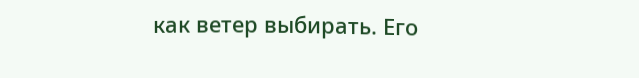как ветер выбирать. Его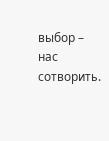выбор – нас сотворить.